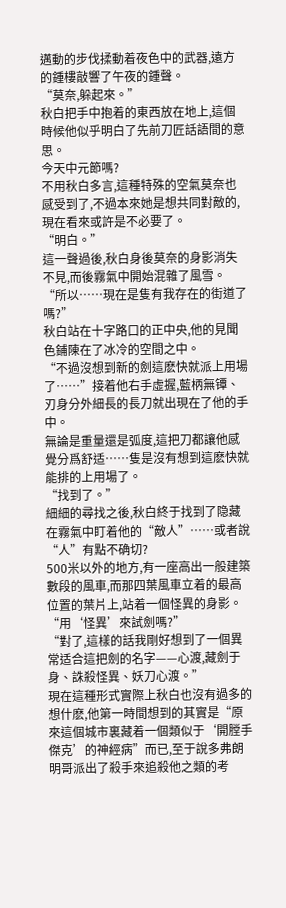邁動的步伐揉動着夜色中的武器,遠方的鍾樓敲響了午夜的鍾聲。
“莫奈,躲起來。”
秋白把手中抱着的東西放在地上,這個時候他似乎明白了先前刀匠話語間的意思。
今天中元節嗎?
不用秋白多言,這種特殊的空氣莫奈也感受到了,不過本來她是想共同對敵的,現在看來或許是不必要了。
“明白。”
這一聲過後,秋白身後莫奈的身影消失不見,而後霧氣中開始混雜了風雪。
“所以……現在是隻有我存在的街道了嗎?”
秋白站在十字路口的正中央,他的見聞色鋪陳在了冰冷的空間之中。
“不過沒想到新的劍這麽快就派上用場了……”接着他右手虛握,藍柄無镡、刃身分外細長的長刀就出現在了他的手中。
無論是重量還是弧度,這把刀都讓他感覺分爲舒适……隻是沒有想到這麽快就能排的上用場了。
“找到了。”
細細的尋找之後,秋白終于找到了隐藏在霧氣中盯着他的“敵人”……或者說“人”有點不确切?
500米以外的地方,有一座高出一般建築數段的風車,而那四葉風車立着的最高位置的葉片上,站着一個怪異的身影。
“用‘怪異’來試劍嗎?”
“對了,這樣的話我剛好想到了一個異常适合這把劍的名字——心渡,藏劍于身、誅殺怪異、妖刀心渡。”
現在這種形式實際上秋白也沒有過多的想什麽,他第一時間想到的其實是“原來這個城市裏藏着一個類似于‘開膛手傑克’的神經病”而已,至于說多弗朗明哥派出了殺手來追殺他之類的考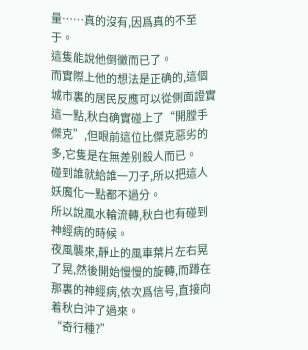量……真的沒有,因爲真的不至于。
這隻能說他倒黴而已了。
而實際上他的想法是正确的,這個城市裏的居民反應可以從側面證實這一點,秋白确實碰上了“開膛手傑克”,但眼前這位比傑克惡劣的多,它隻是在無差别殺人而已。
碰到誰就給誰一刀子,所以把這人妖魔化一點都不過分。
所以說風水輪流轉,秋白也有碰到神經病的時候。
夜風襲來,靜止的風車葉片左右晃了晃,然後開始慢慢的旋轉,而蹲在那裏的神經病,依次爲信号,直接向着秋白沖了過來。
“奇行種?”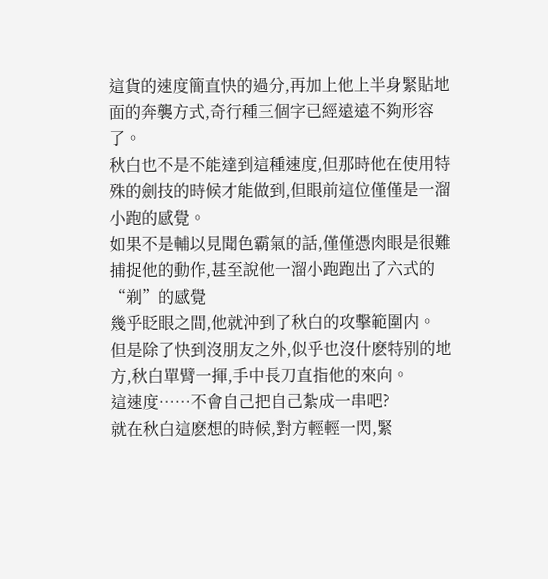這貨的速度簡直快的過分,再加上他上半身緊貼地面的奔襲方式,奇行種三個字已經遠遠不夠形容了。
秋白也不是不能達到這種速度,但那時他在使用特殊的劍技的時候才能做到,但眼前這位僅僅是一溜小跑的感覺。
如果不是輔以見聞色霸氣的話,僅僅憑肉眼是很難捕捉他的動作,甚至說他一溜小跑跑出了六式的“剃”的感覺
幾乎眨眼之間,他就沖到了秋白的攻擊範圍内。
但是除了快到沒朋友之外,似乎也沒什麽特别的地方,秋白單臂一揮,手中長刀直指他的來向。
這速度……不會自己把自己紮成一串吧?
就在秋白這麽想的時候,對方輕輕一閃,緊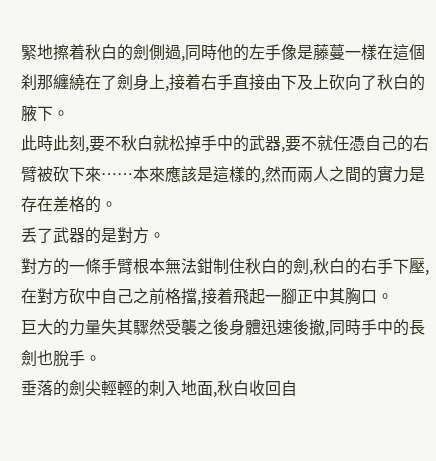緊地擦着秋白的劍側過,同時他的左手像是藤蔓一樣在這個刹那纏繞在了劍身上,接着右手直接由下及上砍向了秋白的腋下。
此時此刻,要不秋白就松掉手中的武器,要不就任憑自己的右臂被砍下來……本來應該是這樣的,然而兩人之間的實力是存在差格的。
丢了武器的是對方。
對方的一條手臂根本無法鉗制住秋白的劍,秋白的右手下壓,在對方砍中自己之前格擋,接着飛起一腳正中其胸口。
巨大的力量失其驟然受襲之後身體迅速後撤,同時手中的長劍也脫手。
垂落的劍尖輕輕的刺入地面,秋白收回自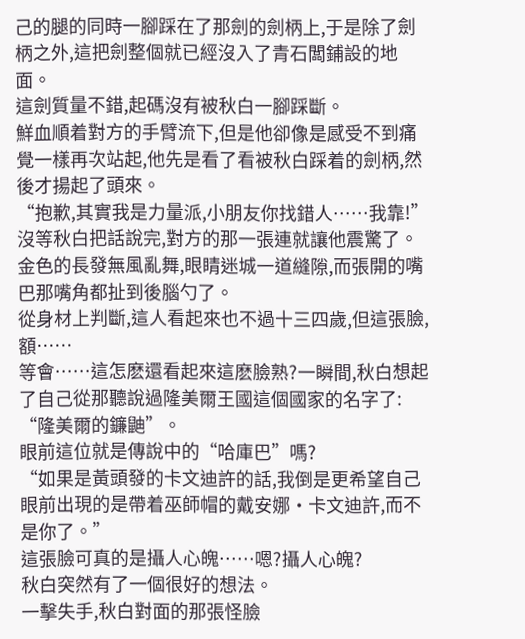己的腿的同時一腳踩在了那劍的劍柄上,于是除了劍柄之外,這把劍整個就已經沒入了青石闆鋪設的地面。
這劍質量不錯,起碼沒有被秋白一腳踩斷。
鮮血順着對方的手臂流下,但是他卻像是感受不到痛覺一樣再次站起,他先是看了看被秋白踩着的劍柄,然後才揚起了頭來。
“抱歉,其實我是力量派,小朋友你找錯人……我靠!”沒等秋白把話說完,對方的那一張連就讓他震驚了。
金色的長發無風亂舞,眼睛迷城一道縫隙,而張開的嘴巴那嘴角都扯到後腦勺了。
從身材上判斷,這人看起來也不過十三四歲,但這張臉,額……
等會……這怎麽還看起來這麽臉熟?一瞬間,秋白想起了自己從那聽說過隆美爾王國這個國家的名字了:
“隆美爾的鐮鼬”。
眼前這位就是傳說中的“哈庫巴”嗎?
“如果是黃頭發的卡文迪許的話,我倒是更希望自己眼前出現的是帶着巫師帽的戴安娜·卡文迪許,而不是你了。”
這張臉可真的是攝人心魄……嗯?攝人心魄?
秋白突然有了一個很好的想法。
一擊失手,秋白對面的那張怪臉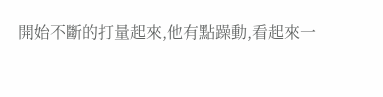開始不斷的打量起來,他有點躁動,看起來一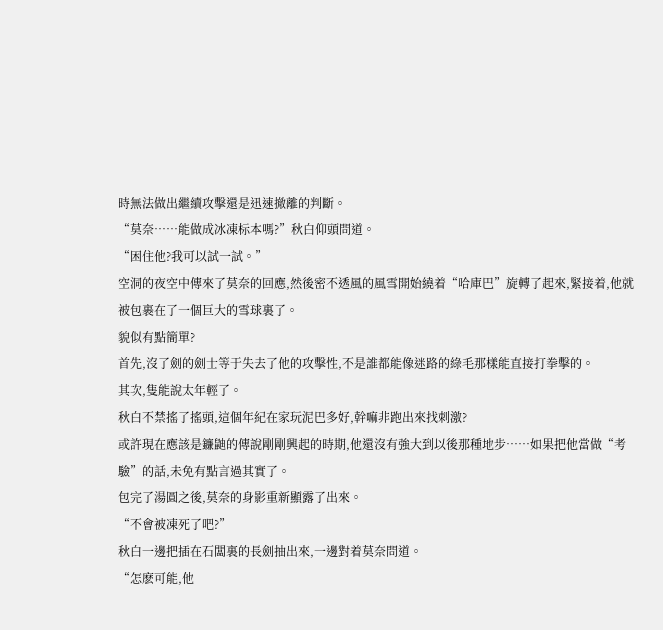時無法做出繼續攻擊還是迅速撤離的判斷。
“莫奈……能做成冰凍标本嗎?”秋白仰頭問道。
“困住他?我可以試一試。”
空洞的夜空中傳來了莫奈的回應,然後密不透風的風雪開始繞着“哈庫巴”旋轉了起來,緊接着,他就被包裹在了一個巨大的雪球裏了。
貌似有點簡單?
首先,沒了劍的劍士等于失去了他的攻擊性,不是誰都能像迷路的綠毛那樣能直接打拳擊的。
其次,隻能說太年輕了。
秋白不禁搖了搖頭,這個年紀在家玩泥巴多好,幹嘛非跑出來找刺激?
或許現在應該是鐮鼬的傳說剛剛興起的時期,他還沒有強大到以後那種地步……如果把他當做“考驗”的話,未免有點言過其實了。
包完了湯圓之後,莫奈的身影重新顯露了出來。
“不會被凍死了吧?”
秋白一邊把插在石闆裏的長劍抽出來,一邊對着莫奈問道。
“怎麽可能,他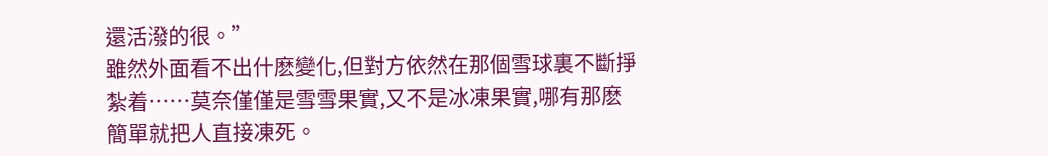還活潑的很。”
雖然外面看不出什麽變化,但對方依然在那個雪球裏不斷掙紮着……莫奈僅僅是雪雪果實,又不是冰凍果實,哪有那麽簡單就把人直接凍死。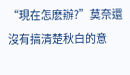“現在怎麽辦?”莫奈還沒有搞清楚秋白的意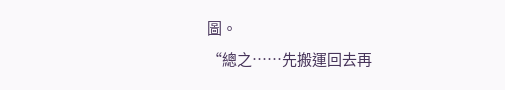圖。
“總之……先搬運回去再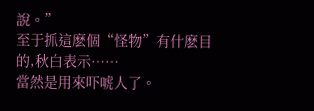說。”
至于抓這麽個“怪物”有什麽目的,秋白表示……
當然是用來吓唬人了。